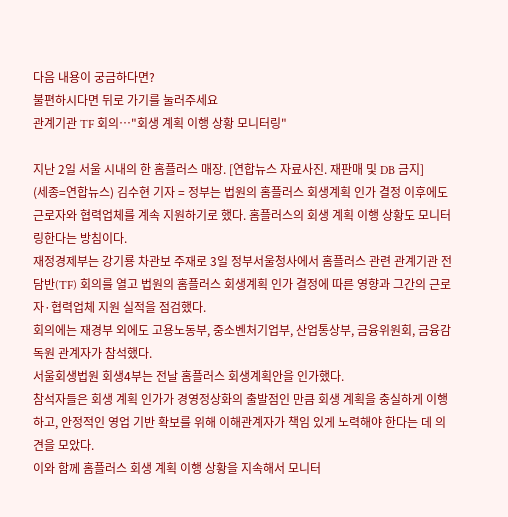다음 내용이 궁금하다면?
불편하시다면 뒤로 가기를 눌러주세요
관계기관 TF 회의…"회생 계획 이행 상황 모니터링"

지난 2일 서울 시내의 한 홈플러스 매장. [연합뉴스 자료사진. 재판매 및 DB 금지]
(세종=연합뉴스) 김수현 기자 = 정부는 법원의 홈플러스 회생계획 인가 결정 이후에도 근로자와 협력업체를 계속 지원하기로 했다. 홈플러스의 회생 계획 이행 상황도 모니터링한다는 방침이다.
재정경제부는 강기룡 차관보 주재로 3일 정부서울청사에서 홈플러스 관련 관계기관 전담반(TF) 회의를 열고 법원의 홈플러스 회생계획 인가 결정에 따른 영향과 그간의 근로자·협력업체 지원 실적을 점검했다.
회의에는 재경부 외에도 고용노동부, 중소벤처기업부, 산업통상부, 금융위원회, 금융감독원 관계자가 참석했다.
서울회생법원 회생4부는 전날 홈플러스 회생계획안을 인가했다.
참석자들은 회생 계획 인가가 경영정상화의 출발점인 만큼 회생 계획을 충실하게 이행하고, 안정적인 영업 기반 확보를 위해 이해관계자가 책임 있게 노력해야 한다는 데 의견을 모았다.
이와 함께 홈플러스 회생 계획 이행 상황을 지속해서 모니터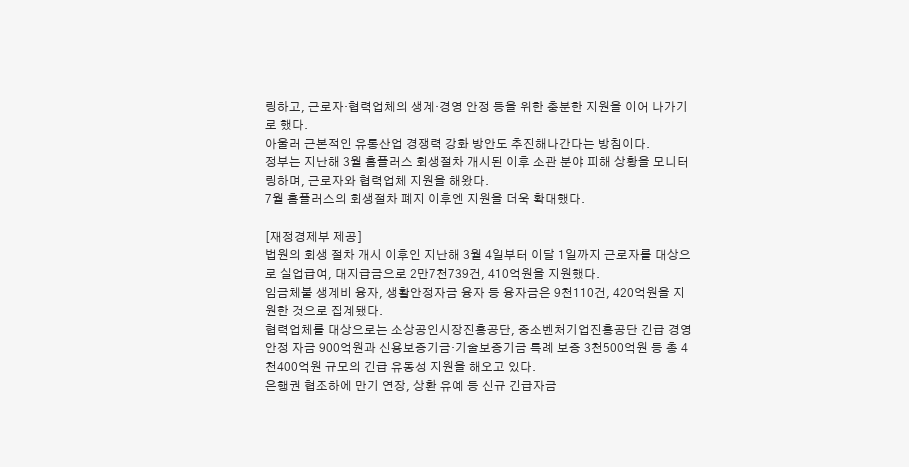링하고, 근로자·협력업체의 생계·경영 안정 등을 위한 충분한 지원을 이어 나가기로 했다.
아울러 근본적인 유통산업 경쟁력 강화 방안도 추진해나간다는 방침이다.
정부는 지난해 3월 홈플러스 회생절차 개시된 이후 소관 분야 피해 상황을 모니터링하며, 근로자와 협력업체 지원을 해왔다.
7월 홈플러스의 회생절차 폐지 이후엔 지원을 더욱 확대했다.

[재정경제부 제공]
법원의 회생 절차 개시 이후인 지난해 3월 4일부터 이달 1일까지 근로자를 대상으로 실업급여, 대지급금으로 2만7천739건, 410억원을 지원했다.
임금체불 생계비 융자, 생활안정자금 융자 등 융자금은 9천110건, 420억원을 지원한 것으로 집계됐다.
협력업체를 대상으로는 소상공인시장진흥공단, 중소벤처기업진흥공단 긴급 경영 안정 자금 900억원과 신용보증기금·기술보증기금 특례 보증 3천500억원 등 총 4천400억원 규모의 긴급 유동성 지원을 해오고 있다.
은행권 협조하에 만기 연장, 상환 유예 등 신규 긴급자금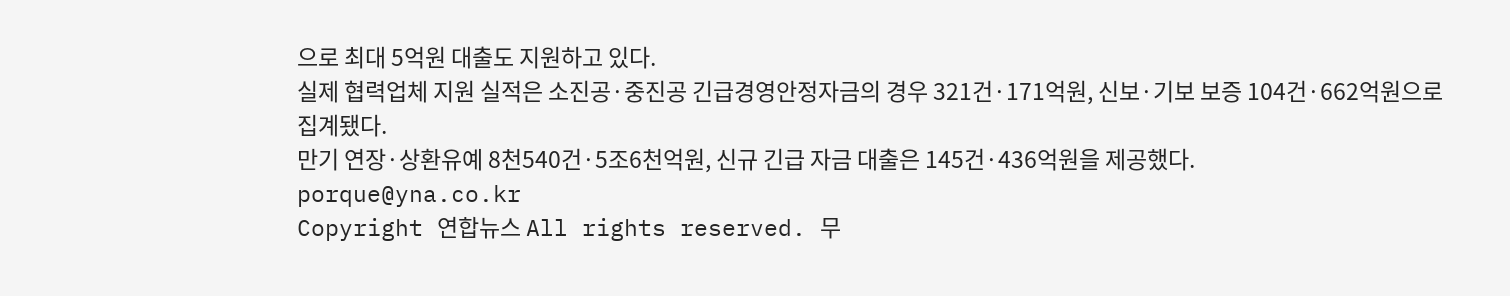으로 최대 5억원 대출도 지원하고 있다.
실제 협력업체 지원 실적은 소진공·중진공 긴급경영안정자금의 경우 321건·171억원, 신보·기보 보증 104건·662억원으로 집계됐다.
만기 연장·상환유예 8천540건·5조6천억원, 신규 긴급 자금 대출은 145건·436억원을 제공했다.
porque@yna.co.kr
Copyright 연합뉴스 All rights reserved. 무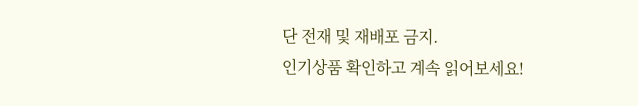단 전재 및 재배포 금지.
인기상품 확인하고 계속 읽어보세요!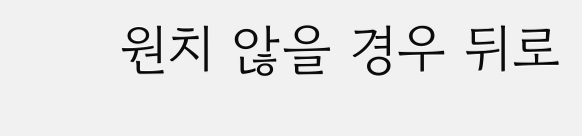원치 않을 경우 뒤로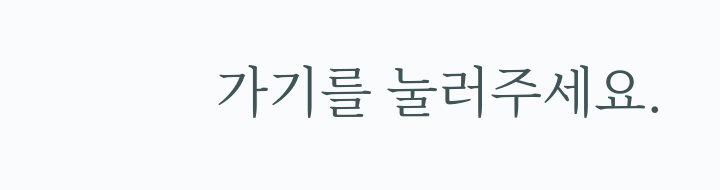가기를 눌러주세요.